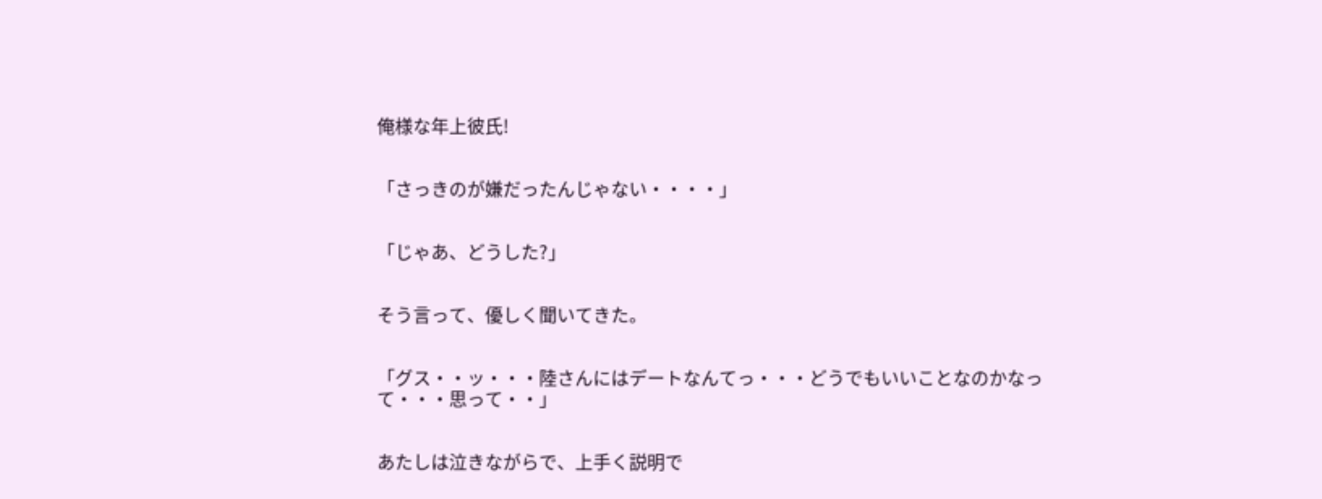俺様な年上彼氏!


「さっきのが嫌だったんじゃない・・・・」


「じゃあ、どうした?」


そう言って、優しく聞いてきた。


「グス・・ッ・・・陸さんにはデートなんてっ・・・どうでもいいことなのかなって・・・思って・・」


あたしは泣きながらで、上手く説明で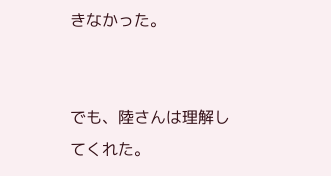きなかった。


でも、陸さんは理解してくれた。